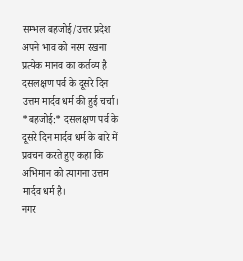सम्भल बहजोई/उत्तर प्रदेश
अपने भाव को नरम रखना प्रत्येक मानव का कर्तव्य है
दसलक्षण पर्व के दूसरे दिन उत्तम मार्दव धर्म की हुई चर्चा।
*बहजोई:* दसलक्षण पर्व के दूसरे दिन मार्दव धर्म के बारे में प्रवचन करते हुए कहा कि अभिमान को त्यागना उत्तम मार्दव धर्म है।
नगर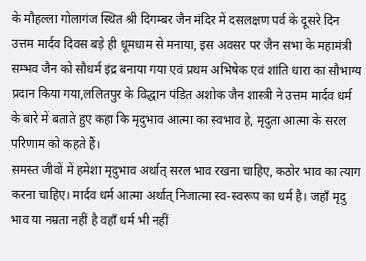के मौहल्ला गोलागंज स्थित श्री दिगम्बर जैन मंदिर में दसलक्षण पर्व के दूसरे दिन उत्तम मार्दव दिवस बड़े ही धूमधाम से मनाया, इस अवसर पर जैन सभा के महामंत्री सम्भव जैन को सौधर्म इंद्र बनाया गया एवं प्रथम अभिषेक एवं शांति धारा का सौभाग्य प्रदान किया गया,ललितपुर के विद्धान पंडित अशोक जैन शास्त्री ने उत्तम मार्दव धर्म के बारे में बताते हुए कहा कि मृदुभाव आत्मा का स्वभाव हे, मृदुता आत्मा के सरल परिणाम को कहते हैं।
समस्त जीवों में हमेशा मृदुभाव अर्थात् सरल भाव रखना चाहिए, कठोर भाव का त्याग करना चाहिए। मार्दव धर्म आत्मा अर्थात् निजात्मा स्व-स्वरूप का धर्म है। जहाँ मृदु भाव या नम्रता नहीं है वहाँ धर्म भी नहीं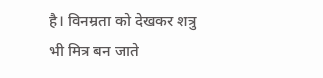है। विनम्रता को देखकर शत्रु भी मित्र बन जाते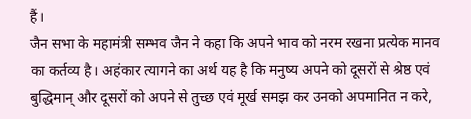हैं।
जैन सभा के महामंत्री सम्भव जैन ने कहा कि अपने भाव को नरम रखना प्रत्येक मानव का कर्तव्य है। अहंकार त्यागने का अर्थ यह है कि मनुष्य अपने को दूसरों से श्रेष्ठ एवं बुद्धिमान् और दूसरों को अपने से तुच्छ एवं मूर्ख समझ कर उनको अपमानित न करे,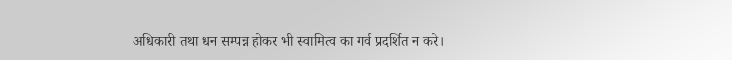अधिकारी तथा धन सम्पन्न होकर भी स्वामित्व का गर्व प्रदर्शित न करे।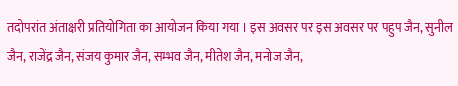तदोपरांत अंताक्षरी प्रतियोगिता का आयोजन किया गया । इस अवसर पर इस अवसर पर पहुप जैन, सुनील जैन, राजेंद्र जैन, संजय कुमार जैन, सम्भव जैन, मीतेश जैन, मनोज जैन,